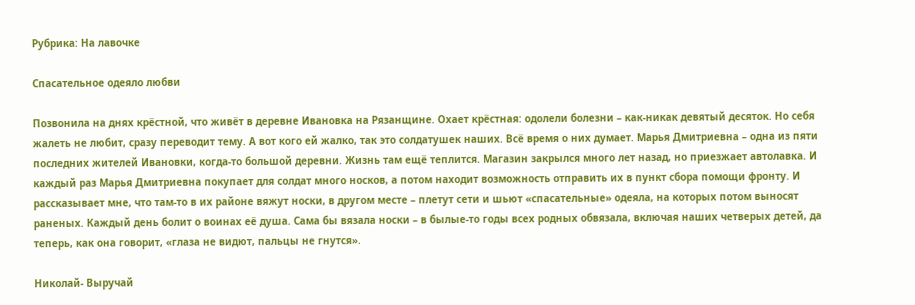Рубрика: На лавочке

Спасательное одеяло любви

Позвонила на днях крёстной, что живёт в деревне Ивановка на Рязанщине. Охает крёстная: одолели болезни – как-никак девятый десяток. Но себя жалеть не любит, сразу переводит тему. А вот кого ей жалко, так это солдатушек наших. Всё время о них думает. Марья Дмитриевна – одна из пяти последних жителей Ивановки, когда-то большой деревни. Жизнь там ещё теплится. Магазин закрылся много лет назад, но приезжает автолавка. И каждый раз Марья Дмитриевна покупает для солдат много носков, а потом находит возможность отправить их в пункт сбора помощи фронту. И рассказывает мне, что там-то в их районе вяжут носки, в другом месте – плетут сети и шьют «спасательные» одеяла, на которых потом выносят раненых. Каждый день болит о воинах её душа. Сама бы вязала носки – в былые-то годы всех родных обвязала, включая наших четверых детей, да теперь, как она говорит, «глаза не видют, пальцы не гнутся».

Николай- Выручай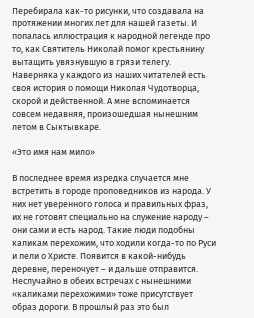Перебирала как-то рисунки, что создавала на протяжении многих лет для нашей газеты. И попалась иллюстрация к народной легенде про то, как Святитель Николай помог крестьянину вытащить увязнувшую в грязи телегу. Наверняка у каждого из наших читателей есть своя история о помощи Николая Чудотворца, скорой и действенной. А мне вспоминается совсем недавняя, произошедшая нынешним летом в Сыктывкаре.

«Это имя нам мило»

В последнее время изредка случается мне встретить в городе проповедников из народа. У них нет уверенного голоса и правильных фраз, их не готовят специально на служение народу – они сами и есть народ. Такие люди подобны каликам перехожим, что ходили когда-то по Руси и пели о Христе. Появится в какой-нибудь деревне, переночует – и дальше отправится. Неслучайно в обеих встречах с нынешними «каликами перехожими» тоже присутствует образ дороги. В прошлый раз это был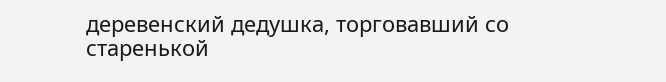деревенский дедушка, торговавший со старенькой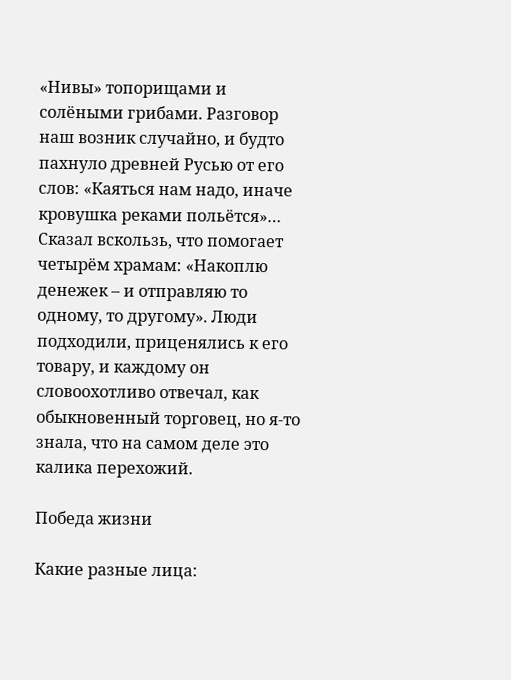«Нивы» топорищами и солёными грибами. Разговор наш возник случайно, и будто пахнуло древней Русью от его слов: «Каяться нам надо, иначе кровушка реками польётся»… Сказал вскользь, что помогает четырём храмам: «Накоплю денежек – и отправляю то одному, то другому». Люди подходили, приценялись к его товару, и каждому он словоохотливо отвечал, как обыкновенный торговец, но я-то знала, что на самом деле это калика перехожий.

Победа жизни

Какие разные лица: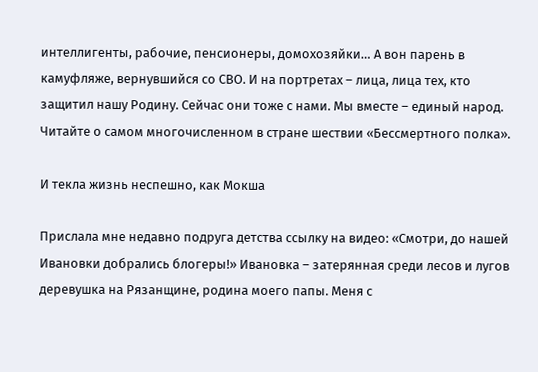интеллигенты, рабочие, пенсионеры, домохозяйки… А вон парень в камуфляже, вернувшийся со СВО. И на портретах – лица, лица тех, кто защитил нашу Родину. Сейчас они тоже с нами. Мы вместе – единый народ. Читайте о самом многочисленном в стране шествии «Бессмертного полка».

И текла жизнь неспешно, как Мокша

Прислала мне недавно подруга детства ссылку на видео: «Смотри, до нашей Ивановки добрались блогеры!» Ивановка – затерянная среди лесов и лугов деревушка на Рязанщине, родина моего папы. Меня с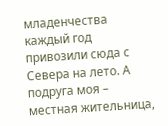младенчества каждый год привозили сюда с Севера на лето. А подруга моя – местная жительница,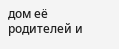дом её родителей и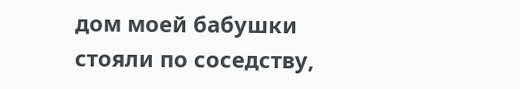дом моей бабушки стояли по соседству,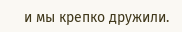и мы крепко дружили.